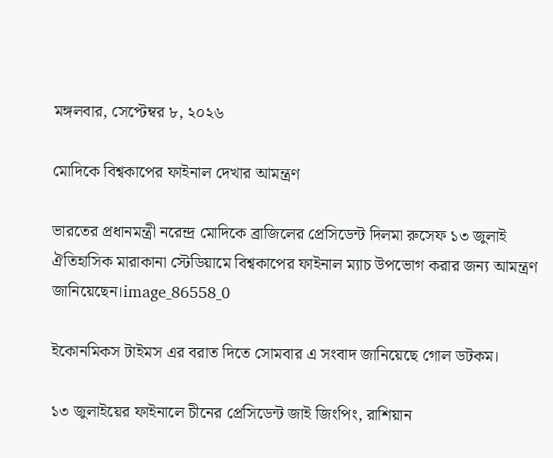মঙ্গলবার, সেপ্টেম্বর ৮, ২০২৬

মোদিকে বিশ্বকাপের ফাইনাল দেখার আমন্ত্রণ

ভারতের প্রধানমন্ত্রী নরেন্দ্র মোদিকে ব্রাজিলের প্রেসিডেন্ট দিলমা রুসেফ ১৩ জুলাই ঐতিহাসিক মারাকানা স্টেডিয়ামে বিশ্বকাপের ফাইনাল ম্যাচ উপভোগ করার জন্য আমন্ত্রণ জানিয়েছেন।image_86558_0

ইকোনমিকস টাইমস এর বরাত দিতে সোমবার এ সংবাদ জানিয়েছে গোল ডটকম।

১৩ জুলাইয়ের ফাইনালে চীনের প্রেসিডেন্ট জাই জিংপিং, রাশিয়ান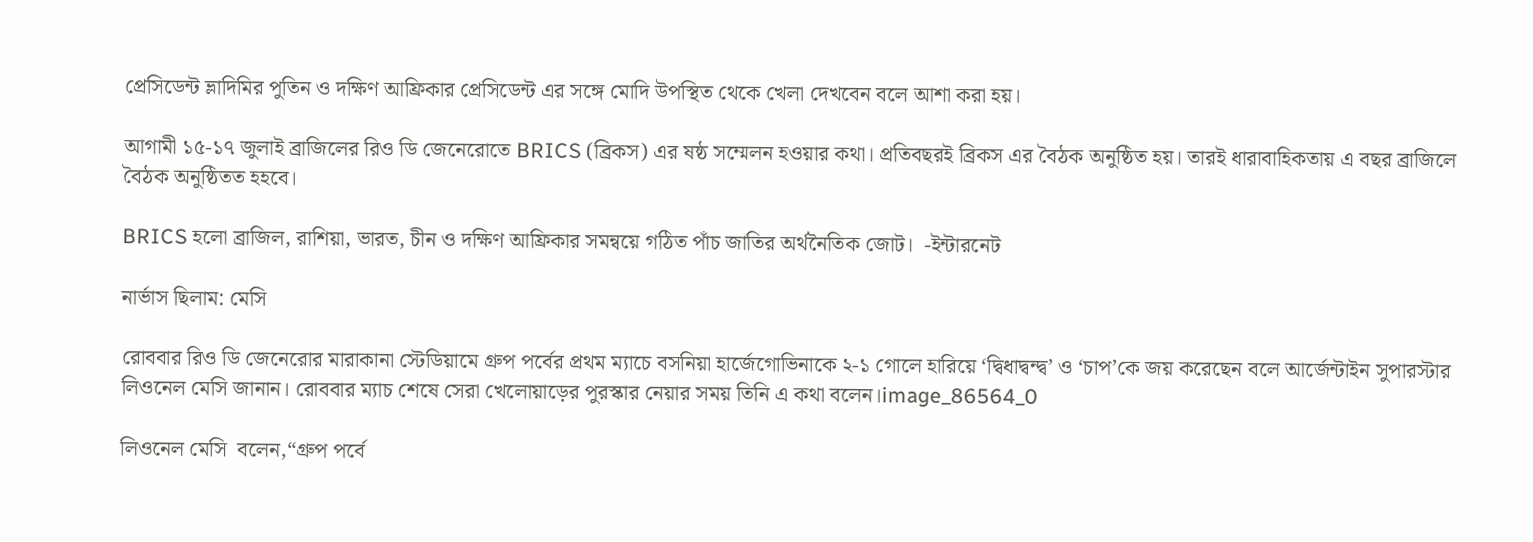প্রেসিডেন্ট ভ্লাদিমির পুতিন ও দক্ষিণ আফ্রিকার প্রেসিডেন্ট এর সঙ্গে মোদি উপস্থিত থেকে খেলা দেখবেন বলে আশা করা হয়।

আগামী ১৫-১৭ জুলাই ব্রাজিলের রিও ডি জেনেরোতে BRICS (ব্রিকস) এর ষষ্ঠ সম্মেলন হওয়ার কথা। প্রতিবছরই ব্রিকস এর বৈঠক অনুষ্ঠিত হয়। তারই ধারাবাহিকতায় এ বছর ব্রাজিলে বৈঠক অনুষ্ঠিতত হহবে।

BRICS হলো ব্রাজিল, রাশিয়া, ভারত, চীন ও দক্ষিণ আফ্রিকার সমন্বয়ে গঠিত পাঁচ জাতির অর্থনৈতিক জোট।  -ইন্টারনেট

নার্ভাস ছিলাম: মেসি

রোববার রিও ডি জেনেরোর মারাকানা স্টেডিয়ামে গ্রুপ পর্বের প্রথম ম্যাচে বসনিয়া হার্জেগোভিনাকে ২-১ গোলে হারিয়ে ‘দ্বিধাদ্বন্দ্ব’ ও ‘চাপ’কে জয় করেছেন বলে আর্জেন্টাইন সুপারস্টার লিওনেল মেসি জানান। রোববার ম্যাচ শেষে সেরা খেলোয়াড়ের পুরস্কার নেয়ার সময় তিনি এ কথা বলেন।image_86564_0

লিওনেল মেসি  বলেন,“গ্রুপ পর্বে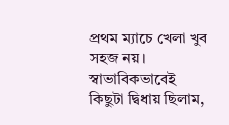প্রথম ম্যাচে খেলা খুব সহজ নয়। স্বাভাবিকভাবেই কিছুটা দ্বিধায় ছিলাম,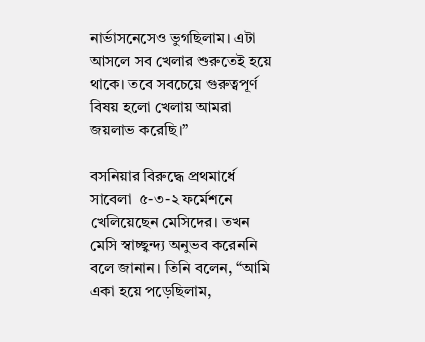নার্ভাসনেসেও ভুগছিলাম। এটা আসলে সব খেলার শুরুতেই হয়ে থাকে। তবে সবচেয়ে গুরুত্বপূর্ণ বিষয় হলো খেলায় আমরা জয়লাভ করেছি।”

বসনিয়ার বিরুদ্ধে প্রথমার্ধে সাবেলা  ৫-৩-২ ফর্মেশনে খেলিয়েছেন মেসিদের। তখন মেসি স্বাচ্ছ্বন্দ্য অনুভব করেননি বলে জানান। তিনি বলেন, “আমি একা হয়ে পড়েছিলাম,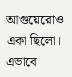আগুয়েরোও একা ছিলো। এভাবে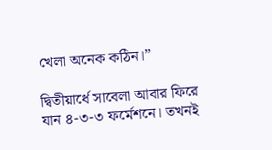খেলা অনেক কঠিন।”

দ্বিতীয়ার্ধে সাবেলা আবার ফিরে যান ৪-৩-৩ ফর্মেশনে। তখনই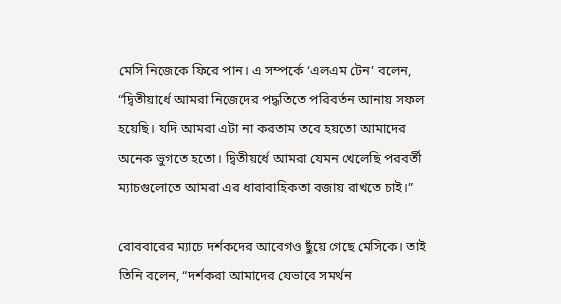মেসি নিজেকে ফিরে পান। এ সম্পর্কে ‘এলএম টেন’ বলেন, “দ্বিতীয়ার্ধে আমরা নিজেদের পদ্ধতিতে পরিবর্তন আনায় সফল হয়েছি। যদি আমরা এটা না করতাম তবে হয়তো আমাদের অনেক ভুগতে হতো। দ্বিতীয়র্ধে আমরা যেমন খেলেছি পরবর্তী ম্যাচগুলোতে আমরা এর ধারাবাহিকতা বজায় রাখতে চাই।”

রোববারের ম্যাচে দর্শকদের আবেগও ছুঁয়ে গেছে মেসিকে। তাই তিনি বলেন, “দর্শকরা আমাদের যেভাবে সমর্থন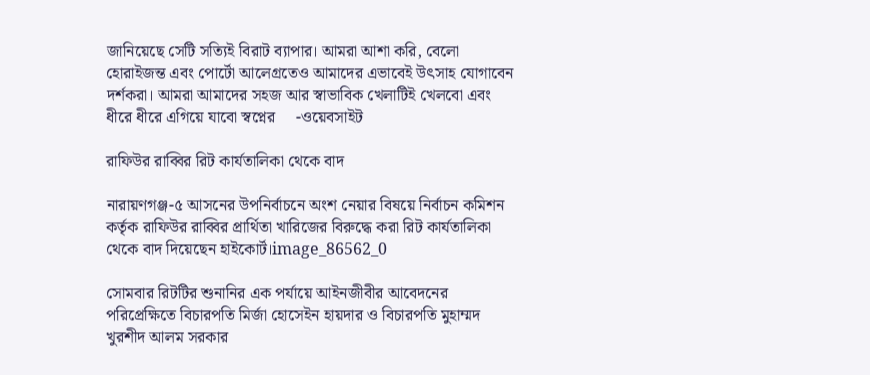জানিয়েছে সেটি সত্যিই বিরাট ব্যাপার। আমরা আশা করি, বেলো হোরাইজন্ত এবং পোর্টো আলেগ্রতেও আমাদের এভাবেই উৎসাহ যোগাবেন দর্শকরা। আমরা আমাদের সহজ আর স্বাভাবিক খেলাটিই খেলবো এবং ধীরে ধীরে এগিয়ে যাবো স্বপ্নের     -ওয়েবসাইট

রাফিউর রাব্বির রিট কার্যতালিকা থেকে বাদ

নারায়ণগঞ্জ-৫ আসনের উপনির্বাচনে অংশ নেয়ার বিষয়ে নির্বাচন কমিশন কর্তৃক রাফিউর রাব্বির প্রার্থিতা খারিজের বিরুদ্ধে করা রিট কার্যতালিকা থেকে বাদ দিয়েছেন হাইকোর্ট।image_86562_0

সোমবার রিটটির শুনানির এক পর্যায়ে আইনজীবীর আবেদনের পরিপ্রেক্ষিতে বিচারপতি মির্জা হোসেইন হায়দার ও বিচারপতি মুহাম্মদ খুরশীদ আলম সরকার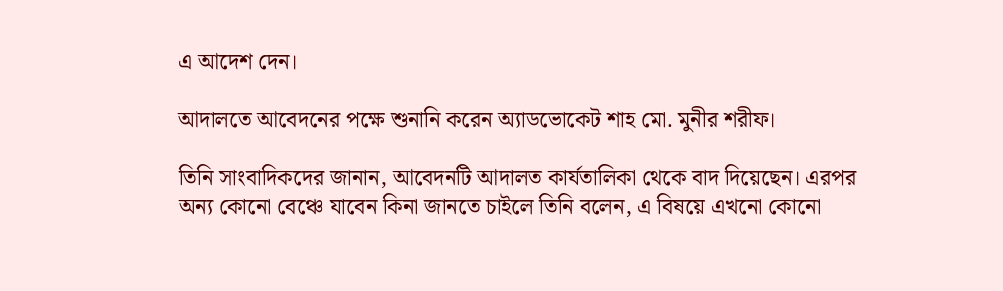এ আদেশ দেন।

আদালতে আবেদনের পক্ষে শুনানি করেন অ্যাডভোকেট শাহ মো. মুনীর শরীফ।

তিনি সাংবাদিকদের জানান, আবেদনটি আদালত কার্যতালিকা থেকে বাদ দিয়েছেন। এরপর অন্য কোনো বেঞ্চে যাবেন কিনা জানতে চাইলে তিনি বলেন, এ বিষয়ে এখনো কোনো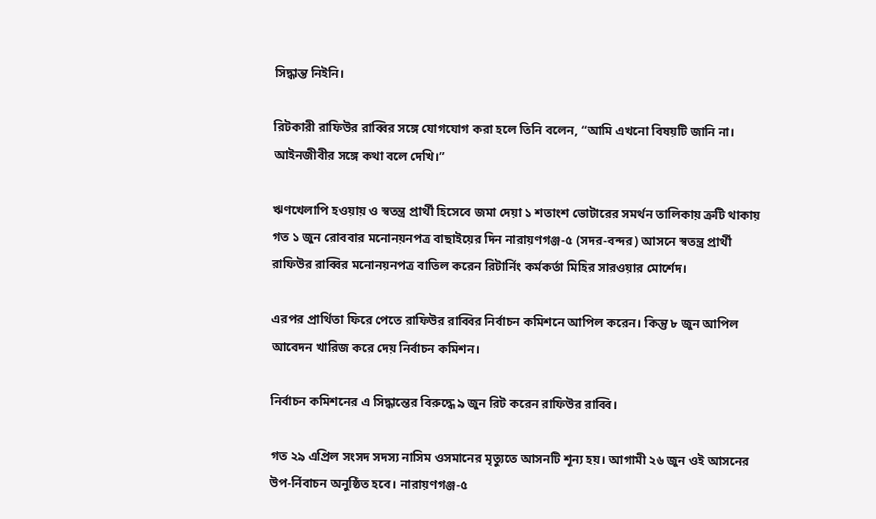সিদ্ধান্ত নিইনি।

রিটকারী রাফিউর রাব্বির সঙ্গে যোগযোগ করা হলে তিনি বলেন, “আমি এখনো বিষয়টি জানি না। আইনজীবীর সঙ্গে কথা বলে দেখি।”

ঋণখেলাপি হওয়ায় ও স্বতন্ত্র প্রার্থী হিসেবে জমা দেয়া ১ শতাংশ ভোটারের সমর্থন তালিকায় ত্রুটি থাকায় গত ১ জুন রোববার মনোনয়নপত্র বাছাইয়ের দিন নারায়ণগঞ্জ-৫ (সদর-বন্দর) আসনে স্বতন্ত্র প্রার্থী রাফিউর রাব্বির মনোনয়নপত্র বাতিল করেন রিটার্নিং কর্মকর্তা মিহির সারওয়ার মোর্শেদ।

এরপর প্রার্থিতা ফিরে পেতে রাফিউর রাব্বির নির্বাচন কমিশনে আপিল করেন। কিন্তু ৮ জুন আপিল আবেদন খারিজ করে দেয় নির্বাচন কমিশন।

নির্বাচন কমিশনের এ সিদ্ধান্তের বিরুদ্ধে ৯ জুন রিট করেন রাফিউর রাব্বি।

গত ২৯ এপ্রিল সংসদ সদস্য নাসিম ওসমানের মৃত্যুতে আসনটি শূন্য হয়। আগামী ২৬ জুন ওই আসনের উপ-র্নিবাচন অনুষ্ঠিত হবে। নারায়ণগঞ্জ-৫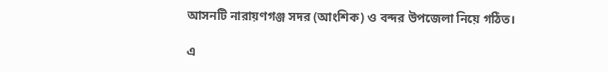আসনটি নারায়ণগঞ্জ সদর (আংশিক) ও বন্দর উপজেলা নিয়ে গঠিত।

এ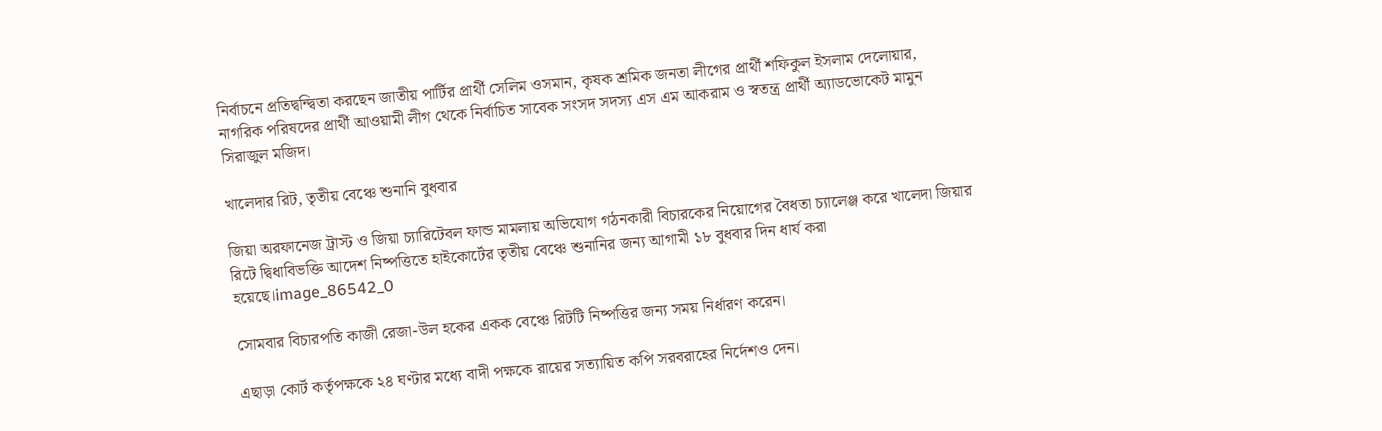নির্বাচনে প্রতিদ্বন্দ্বিতা করছেন জাতীয় পার্টির প্রার্থী সেলিম ওসমান, কৃষক শ্রমিক জনতা লীগের প্রার্থী শফিকুল ইসলাম দেলোয়ার, নাগরিক পরিষদের প্রার্থী আওয়ামী লীগ থেকে নির্বাচিত সাবেক সংসদ সদস্য এস এম আকরাম ও স্বতন্ত্র প্রার্থী অ্যাডভোকেট মামুন সিরাজুল মজিদ।

খালেদার রিট, তৃতীয় বেঞ্চে শুনানি বুধবার

জিয়া অরফানেজ ট্রাস্ট ও জিয়া চ্যারিটেবল ফান্ড মামলায় অভিযোগ গঠনকারী বিচারকের নিয়োগের বৈধতা চ্যালেঞ্জ করে খালেদা জিয়ার রিটে দ্বিধাবিভক্তি আদেশ নিষ্পত্তিতে হাইকোর্টের তৃতীয় বেঞ্চে শুনানির জন্য আগামী ১৮ বুধবার দিন ধার্য করা হয়েছে।image_86542_0

সোমবার বিচারপতি কাজী রেজা-উল হকের একক বেঞ্চে রিটটি নিষ্পত্তির জন্য সময় নির্ধারণ করেন।

এছাড়া কোর্ট কর্তৃপক্ষকে ২৪ ঘণ্টার মধ্যে বাদী পক্ষকে রায়ের সত্যায়িত কপি সরবরাহের নির্দেশও দেন।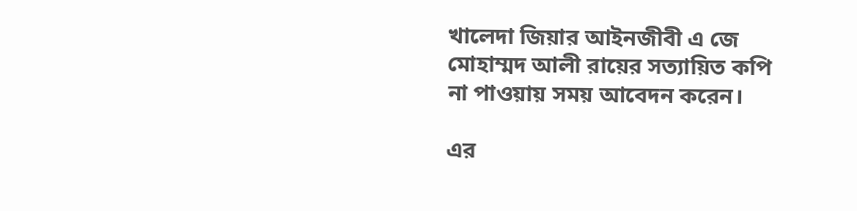খালেদা জিয়ার আইনজীবী এ জে মোহাম্মদ আলী রায়ের সত্যায়িত কপি না পাওয়ায় সময় আবেদন করেন।

এর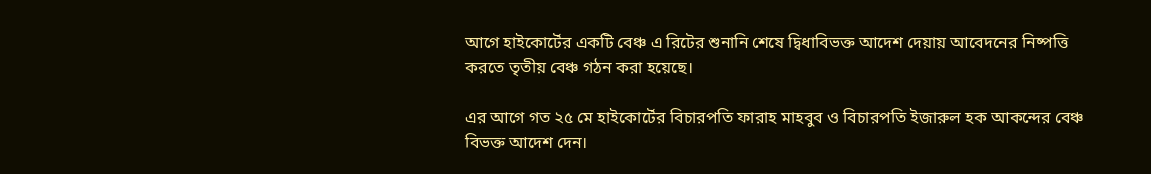আগে হাইকোর্টের একটি বেঞ্চ এ রিটের শুনানি শেষে দ্বিধাবিভক্ত আদেশ দেয়ায় আবেদনের নিষ্পত্তি করতে তৃতীয় বেঞ্চ গঠন করা হয়েছে।

এর আগে গত ২৫ মে হাইকোর্টের বিচারপতি ফারাহ মাহবুব ও বিচারপতি ইজারুল হক আকন্দের বেঞ্চ বিভক্ত আদেশ দেন।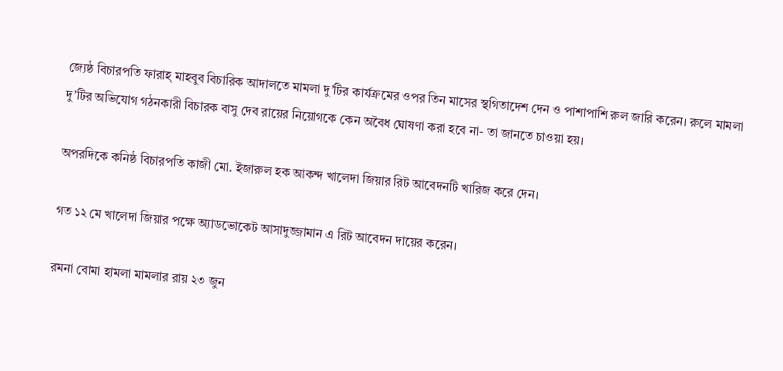জ্যেষ্ঠ বিচারপতি ফারাহ্ মাহবুব বিচারিক আদালতে মামলা দু’টির কার্যক্রমের ওপর তিন মাসের স্থগিতাদেশ দেন ও পাশাপাশি রুল জারি করেন। রুলে মামলা দু’টির অভিযোগ গঠনকারী বিচারক বাসু দেব রায়ের নিয়োগকে কেন অবৈধ ঘোষণা করা হবে না- তা জানতে চাওয়া হয়।

অপরদিকে কনিষ্ঠ বিচারপতি কাজী মো. ইজারুল হক আকন্দ খালেদা জিয়ার রিট আবেদনটি খারিজ করে দেন।

গত ১২ মে খালেদা জিয়ার পক্ষে অ্যাডভোকেট আসাদুজ্জামান এ রিট আবেদন দায়ের করেন।

রমনা বোমা হামলা মামলার রায় ২৩ জুন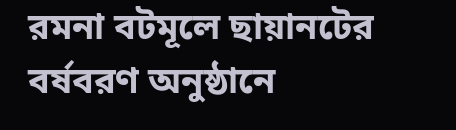রমনা বটমূলে ছায়ানটের বর্ষবরণ অনুষ্ঠানে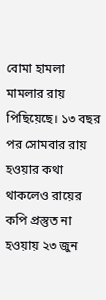বোমা হামলা মামলার রায় পিছিয়েছে। ১৩ বছর পর সোমবার রায় হওয়ার কথা থাকলেও রায়ের কপি প্রস্তুত না হওয়ায় ২৩ জুন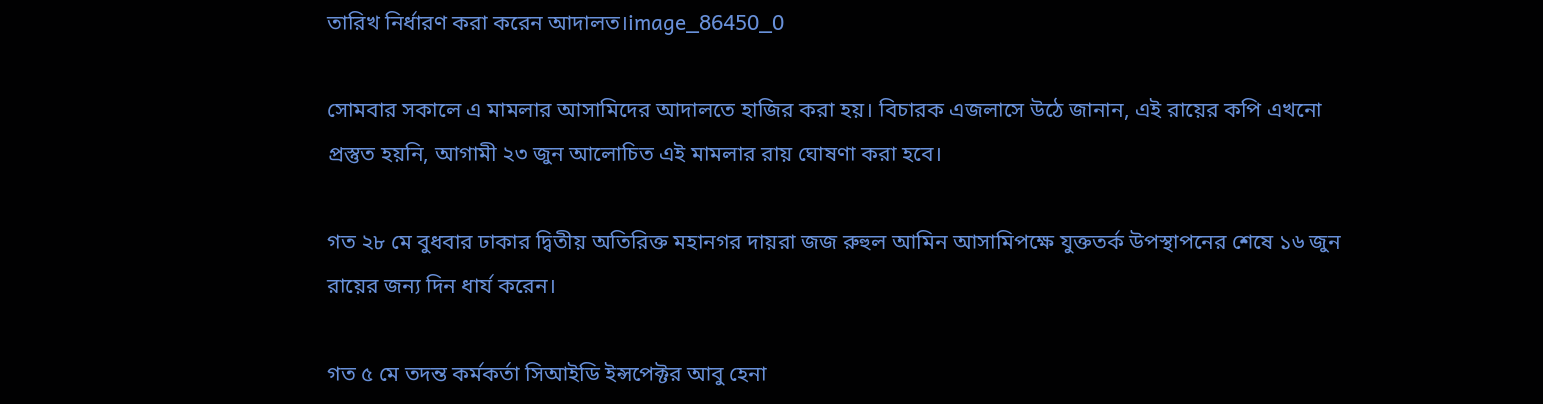তারিখ নির্ধারণ করা করেন আদালত।image_86450_0

সোমবার সকালে এ মামলার আসামিদের আদালতে হাজির করা হয়। বিচারক এজলাসে উঠে জানান, এই রায়ের কপি এখনো প্রস্তুত হয়নি, আগামী ২৩ জুন আলোচিত এই মামলার রায় ঘোষণা করা হবে।

গত ২৮ মে বুধবার ঢাকার দ্বিতীয় অতিরিক্ত মহানগর দায়রা জজ রুহুল আমিন আসামিপক্ষে যুক্ততর্ক উপস্থাপনের শেষে ১৬ জুন রায়ের জন্য দিন ধার্য করেন।

গত ৫ মে তদন্ত কর্মকর্তা সিআইডি ইন্সপেক্টর আবু হেনা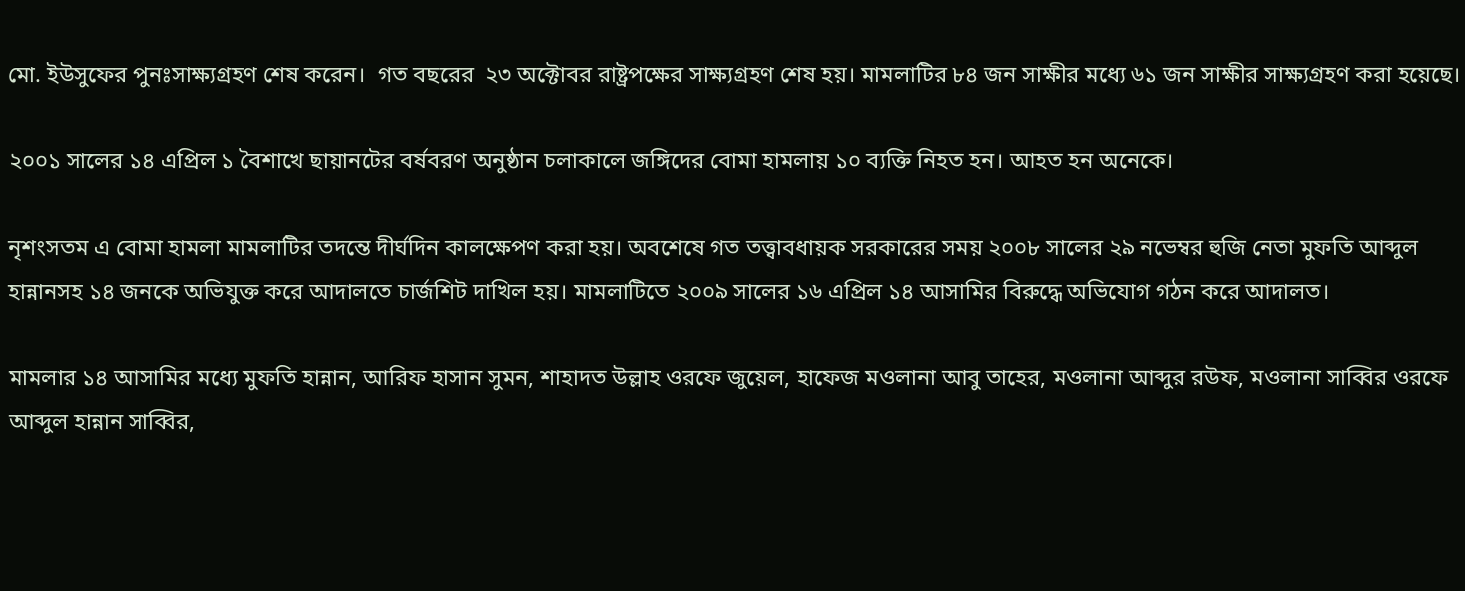মো. ইউসুফের পুনঃসাক্ষ্যগ্রহণ শেষ করেন।  গত বছরের  ২৩ অক্টোবর রাষ্ট্রপক্ষের সাক্ষ্যগ্রহণ শেষ হয়। মামলাটির ৮৪ জন সাক্ষীর মধ্যে ৬১ জন সাক্ষীর সাক্ষ্যগ্রহণ করা হয়েছে।

২০০১ সালের ১৪ এপ্রিল ১ বৈশাখে ছায়ানটের বর্ষবরণ অনুষ্ঠান চলাকালে জঙ্গিদের বোমা হামলায় ১০ ব্যক্তি নিহত হন। আহত হন অনেকে।

নৃশংসতম এ বোমা হামলা মামলাটির তদন্তে দীর্ঘদিন কালক্ষেপণ করা হয়। অবশেষে গত তত্ত্বাবধায়ক সরকারের সময় ২০০৮ সালের ২৯ নভেম্বর হুজি নেতা মুফতি আব্দুল হান্নানসহ ১৪ জনকে অভিযুক্ত করে আদালতে চার্জশিট দাখিল হয়। মামলাটিতে ২০০৯ সালের ১৬ এপ্রিল ১৪ আসামির বিরুদ্ধে অভিযোগ গঠন করে আদালত।

মামলার ১৪ আসামির মধ্যে মুফতি হান্নান, আরিফ হাসান সুমন, শাহাদত উল্লাহ ওরফে জুয়েল, হাফেজ মওলানা আবু তাহের, মওলানা আব্দুর রউফ, মওলানা সাব্বির ওরফে আব্দুল হান্নান সাব্বির,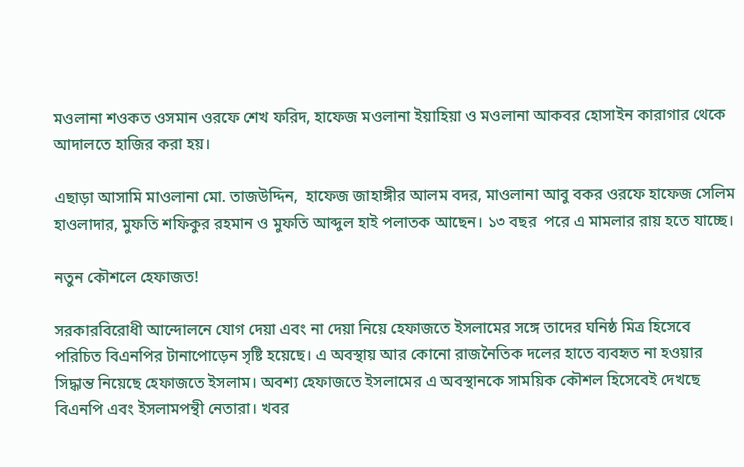মওলানা শওকত ওসমান ওরফে শেখ ফরিদ, হাফেজ মওলানা ইয়াহিয়া ও মওলানা আকবর হোসাইন কারাগার থেকে আদালতে হাজির করা হয়।

এছাড়া আসামি মাওলানা মো. তাজউদ্দিন,  হাফেজ জাহাঙ্গীর আলম বদর, মাওলানা আবু বকর ওরফে হাফেজ সেলিম হাওলাদার, মুফতি শফিকুর রহমান ও মুফতি আব্দুল হাই পলাতক আছেন। ১৩ বছর  পরে এ মামলার রায় হতে যাচ্ছে।

নতুন কৌশলে হেফাজত!

সরকারবিরোধী আন্দোলনে যোগ দেয়া এবং না দেয়া নিয়ে হেফাজতে ইসলামের সঙ্গে তাদের ঘনিষ্ঠ মিত্র হিসেবে পরিচিত বিএনপির টানাপোড়েন সৃষ্টি হয়েছে। এ অবস্থায় আর কোনো রাজনৈতিক দলের হাতে ব্যবহৃত না হওয়ার সিদ্ধান্ত নিয়েছে হেফাজতে ইসলাম। অবশ্য হেফাজতে ইসলামের এ অবস্থানকে সাময়িক কৌশল হিসেবেই দেখছে বিএনপি এবং ইসলামপন্থী নেতারা। খবর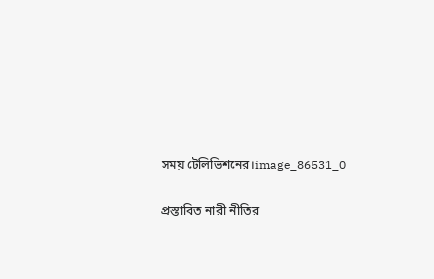সময় টেলিভিশনের।image_86531_0

প্রস্তাবিত নারী নীতির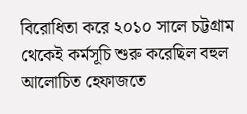বিরোধিতা করে ২০১০ সালে চট্টগ্রাম থেকেই কর্মসূচি শুরু করেছিল বহুল আলোচিত হেফাজতে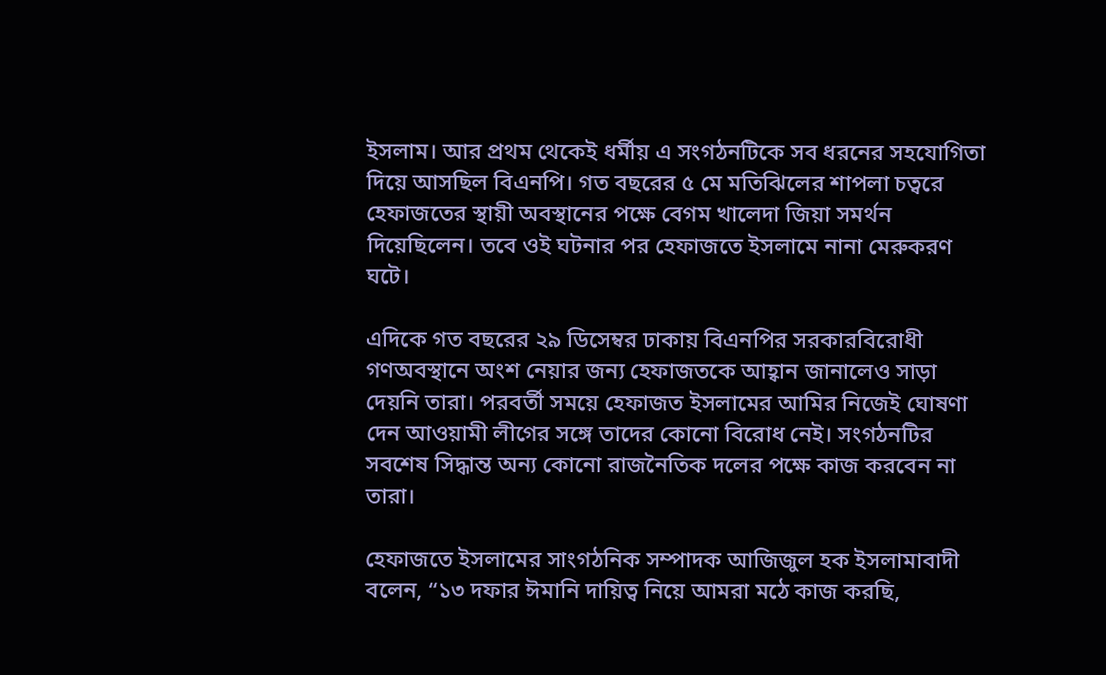ইসলাম। আর প্রথম থেকেই ধর্মীয় এ সংগঠনটিকে সব ধরনের সহযোগিতা দিয়ে আসছিল বিএনপি। গত বছরের ৫ মে মতিঝিলের শাপলা চত্বরে হেফাজতের স্থায়ী অবস্থানের পক্ষে বেগম খালেদা জিয়া সমর্থন দিয়েছিলেন। তবে ওই ঘটনার পর হেফাজতে ইসলামে নানা মেরুকরণ ঘটে।

এদিকে গত বছরের ২৯ ডিসেম্বর ঢাকায় বিএনপির সরকারবিরোধী গণঅবস্থানে অংশ নেয়ার জন্য হেফাজতকে আহ্বান জানালেও সাড়া দেয়নি তারা। পরবর্তী সময়ে হেফাজত ইসলামের আমির নিজেই ঘোষণা দেন আওয়ামী লীগের সঙ্গে তাদের কোনো বিরোধ নেই। সংগঠনটির সবশেষ সিদ্ধান্ত অন্য কোনো রাজনৈতিক দলের পক্ষে কাজ করবেন না তারা।

হেফাজতে ইসলামের সাংগঠনিক সম্পাদক আজিজুল হক ইসলামাবাদী বলেন, “১৩ দফার ঈমানি দায়িত্ব নিয়ে আমরা মঠে কাজ করছি,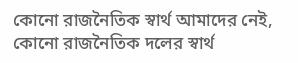কোনো রাজনৈতিক স্বার্থ আমাদের নেই, কোনো রাজনৈতিক দলের স্বার্থ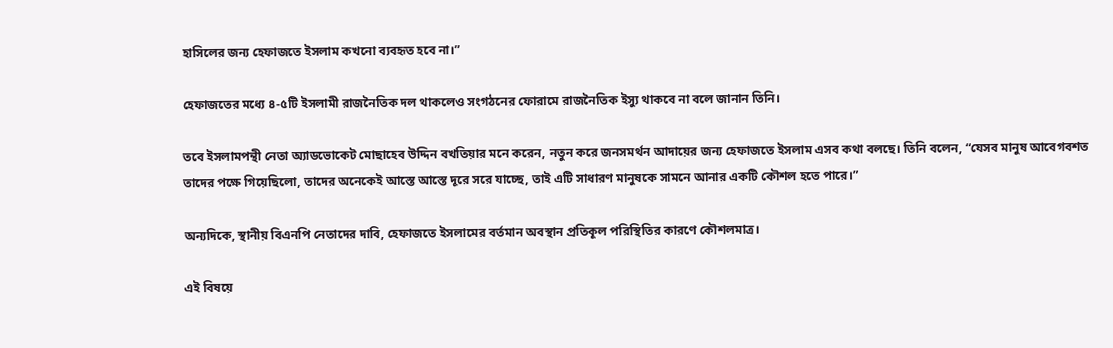হাসিলের জন্য হেফাজতে ইসলাম কখনো ব্যবহৃত হবে না।”

হেফাজতের মধ্যে ৪-৫টি ইসলামী রাজনৈতিক দল থাকলেও সংগঠনের ফোরামে রাজনৈতিক ইস্যু থাকবে না বলে জানান তিনি।

তবে ইসলামপন্থী নেতা অ্যাডভোকেট মোছাহেব উদ্দিন বখতিয়ার মনে করেন, নতুন করে জনসমর্থন আদায়ের জন্য হেফাজতে ইসলাম এসব কথা বলছে। তিনি বলেন, “যেসব মানুষ আবেগবশত তাদের পক্ষে গিয়েছিলো, তাদের অনেকেই আস্তে আস্তে দূরে সরে যাচ্ছে, তাই এটি সাধারণ মানুষকে সামনে আনার একটি কৌশল হতে পারে।”

অন্যদিকে, স্থানীয় বিএনপি নেতাদের দাবি, হেফাজতে ইসলামের বর্তমান অবস্থান প্রতিকূল পরিস্থিতির কারণে কৌশলমাত্র।

এই বিষয়ে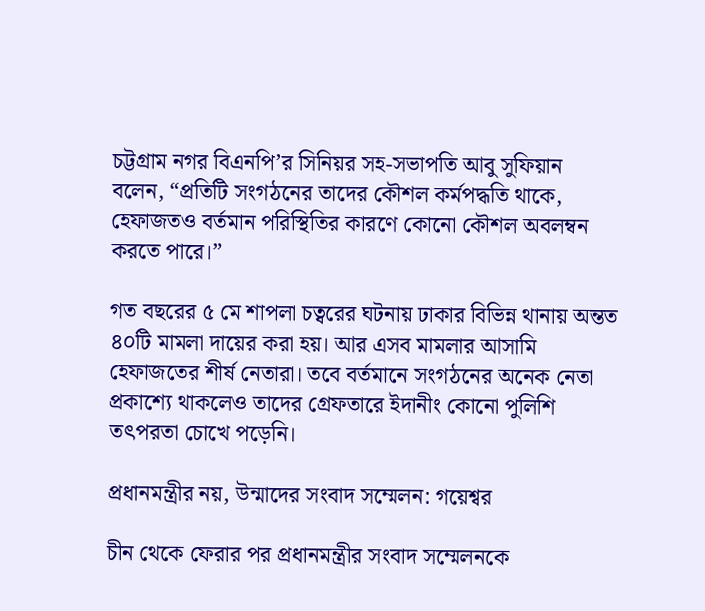চট্টগ্রাম নগর বিএনপি’র সিনিয়র সহ-সভাপতি আবু সুফিয়ান বলেন, “প্রতিটি সংগঠনের তাদের কৌশল কর্মপদ্ধতি থাকে, হেফাজতও বর্তমান পরিস্থিতির কারণে কোনো কৌশল অবলম্বন করতে পারে।”

গত বছরের ৫ মে শাপলা চত্বরের ঘটনায় ঢাকার বিভিন্ন থানায় অন্তত ৪০টি মামলা দায়ের করা হয়। আর এসব মামলার আসামি হেফাজতের শীর্ষ নেতারা। তবে বর্তমানে সংগঠনের অনেক নেতা প্রকাশ্যে থাকলেও তাদের গ্রেফতারে ইদানীং কোনো পুলিশি তৎপরতা চোখে পড়েনি।

প্রধানমন্ত্রীর নয়, উন্মাদের সংবাদ সম্মেলন: গয়েশ্বর

চীন থেকে ফেরার পর প্রধানমন্ত্রীর সংবাদ সম্মেলনকে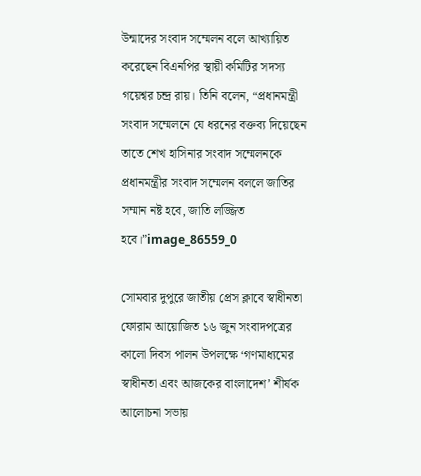উন্মাদের সংবাদ সম্মেলন বলে আখ্যায়িত করেছেন বিএনপির স্থায়ী কমিটির সদস্য গয়েশ্বর চন্দ্র রায়। তিনি বলেন, “প্রধানমন্ত্রী সংবাদ সম্মেলনে যে ধরনের বক্তব্য দিয়েছেন তাতে শেখ হাসিনার সংবাদ সম্মেলনকে প্রধানমন্ত্রীর সংবাদ সম্মেলন বললে জাতির সম্মান নষ্ট হবে, জাতি লজ্জিত হবে।”image_86559_0

সোমবার দুপুরে জাতীয় প্রেস ক্লাবে স্বাধীনতা ফোরাম আয়োজিত ১৬ জুন সংবাদপত্রের কালো দিবস পালন উপলক্ষে ‘গণমাধ্যমের স্বাধীনতা এবং আজকের বাংলাদেশ’ শীর্ষক আলোচনা সভায়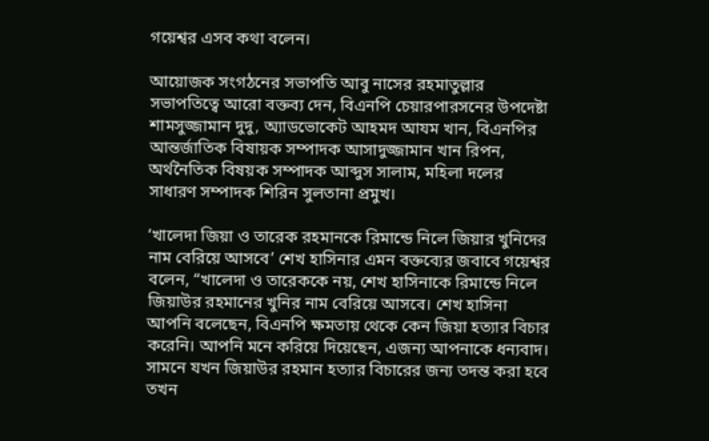গয়েশ্বর এসব কথা বলেন।

আয়োজক সংগঠনের সভাপতি আবু নাসের রহমাতুল্লার সভাপতিত্বে আরো বক্তব্য দেন, বিএনপি চেয়ারপারসনের উপদেষ্টা শামসুজ্জামান দুদু, অ্যাডভোকেট আহমদ আযম খান, বিএনপির আন্তর্জাতিক বিষায়ক সম্পাদক আসাদুজ্জামান খান রিপন, অর্থনৈতিক বিষয়ক সম্পাদক আব্দুস সালাম, মহিলা দলের সাধারণ সম্পাদক শিরিন সুলতানা প্রমুখ।

‘খালেদা জিয়া ও তারেক রহমানকে রিমান্ডে নিলে জিয়ার খুনিদের নাম বেরিয়ে আসবে’ শেখ হাসিনার এমন বক্তব্যের জবাবে গয়েশ্বর বলেন, “খালেদা ও তারেককে নয়, শেখ হাসিনাকে রিমান্ডে নিলে জিয়াউর রহমানের খুনির নাম বেরিয়ে আসবে। শেখ হাসিনা আপনি বলেছেন, বিএনপি ক্ষমতায় থেকে কেন জিয়া হত্যার বিচার করেনি। আপনি মনে করিয়ে দিয়েছেন, এজন্য আপনাকে ধন্যবাদ। সামনে যখন জিয়াউর রহমান হত্যার বিচারের জন্য তদন্ত করা হবে তখন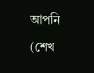আপনি (শেখ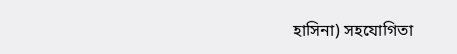হাসিনা) সহযোগিতা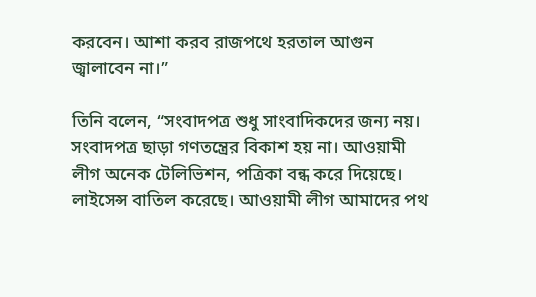করবেন। আশা করব রাজপথে হরতাল আগুন জ্বালাবেন না।”

তিনি বলেন, “সংবাদপত্র শুধু সাংবাদিকদের জন্য নয়। সংবাদপত্র ছাড়া গণতন্ত্রের বিকাশ হয় না। আওয়ামী লীগ অনেক টেলিভিশন, পত্রিকা বন্ধ করে দিয়েছে। লাইসেন্স বাতিল করেছে। আওয়ামী লীগ আমাদের পথ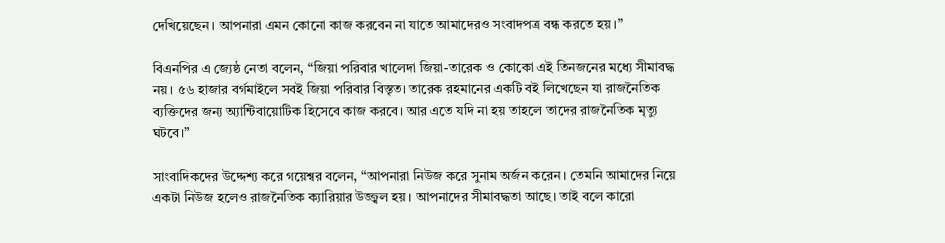দেখিয়েছেন। আপনারা এমন কোনো কাজ করবেন না যাতে আমাদেরও সংবাদপত্র বন্ধ করতে হয়।”

বিএনপির এ জ্যেষ্ঠ নেতা বলেন, “জিয়া পরিবার খালেদা জিয়া-তারেক ও কোকো এই তিনজনের মধ্যে সীমাবদ্ধ নয়। ৫৬ হাজার বর্গমাইলে সবই জিয়া পরিবার বিস্তৃত। তারেক রহমানের একটি বই লিখেছেন যা রাজনৈতিক ব্যক্তিদের জন্য অ্যান্টিবায়োটিক হিসেবে কাজ করবে। আর এতে যদি না হয় তাহলে তাদের রাজনৈতিক মৃত্যু ঘটবে।”

সাংবাদিকদের উদ্দেশ্য করে গয়েশ্বর বলেন, “আপনারা নিউজ করে সুনাম অর্জন করেন। তেমনি আমাদের নিয়ে একটা নিউজ হলেও রাজনৈতিক ক্যারিয়ার উজ্জ্বল হয়। আপনাদের সীমাবদ্ধতা আছে। তাই বলে কারো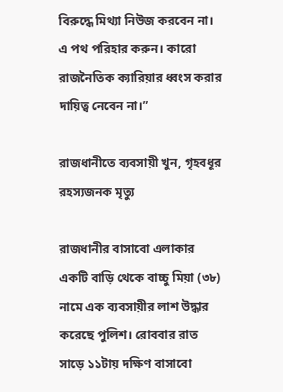বিরুদ্ধে মিথ্যা নিউজ করবেন না। এ পথ পরিহার করুন। কারো রাজনৈতিক ক্যারিয়ার ধ্বংস করার দায়িত্ব নেবেন না।”

রাজধানীতে ব্যবসায়ী খুন, গৃহবধূর রহস্যজনক মৃত্যু

রাজধানীর বাসাবো এলাকার একটি বাড়ি থেকে বাচ্চু মিয়া (৩৮) নামে এক ব্যবসায়ীর লাশ উদ্ধার করেছে পুলিশ। রোববার রাত সাড়ে ১১টায় দক্ষিণ বাসাবো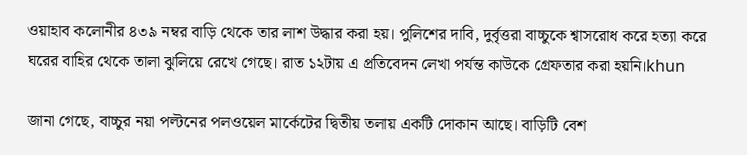ওয়াহাব কলোনীর ৪৩৯ নম্বর বাড়ি থেকে তার লাশ উদ্ধার করা হয়। পুলিশের দাবি, দুর্বৃত্তরা বাচ্চুকে শ্বাসরোধ করে হত্যা করে ঘরের বাহির থেকে তালা ঝুলিয়ে রেখে গেছে। রাত ১২টায় এ প্রতিবেদন লেখা পর্যন্ত কাউকে গ্রেফতার করা হয়নি।khun

জানা গেছে, বাচ্চুর নয়া পল্টনের পলওয়েল মার্কেটের দ্বিতীয় তলায় একটি দোকান আছে। বাড়িটি বেশ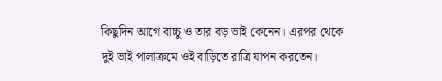কিছুদিন আগে বাচ্চু ও তার বড় ভাই কেনেন। এরপর থেকে দুই ভাই পালাক্রমে ওই বাড়িতে রাত্রি যাপন করতেন।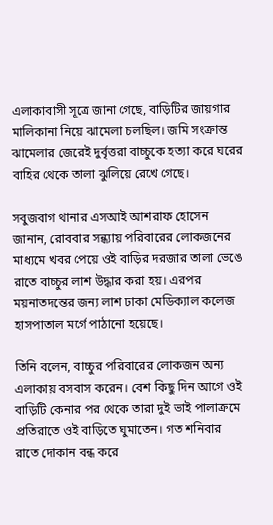এলাকাবাসী সূত্রে জানা গেছে, বাড়িটির জায়গার মালিকানা নিয়ে ঝামেলা চলছিল। জমি সংক্রান্ত ঝামেলার জেরেই দুর্বৃত্তরা বাচ্চুকে হত্যা করে ঘরের বাহির থেকে তালা ঝুলিয়ে রেখে গেছে।

সবুজবাগ থানার এসআই আশরাফ হোসেন জানান, রোববার সন্ধ্যায় পরিবারের লোকজনের মাধ্যমে খবর পেয়ে ওই বাড়ির দরজার তালা ভেঙে রাতে বাচ্চুর লাশ উদ্ধার করা হয়। এরপর ময়নাতদন্তের জন্য লাশ ঢাকা মেডিক্যাল কলেজ হাসপাতাল মর্গে পাঠানো হয়েছে।

তিনি বলেন, বাচ্চুর পরিবারের লোকজন অন্য এলাকায় বসবাস করেন। বেশ কিছু দিন আগে ওই বাড়িটি কেনার পর থেকে তারা দুই ভাই পালাক্রমে প্রতিরাতে ওই বাড়িতে ঘুমাতেন। গত শনিবার রাতে দোকান বন্ধ করে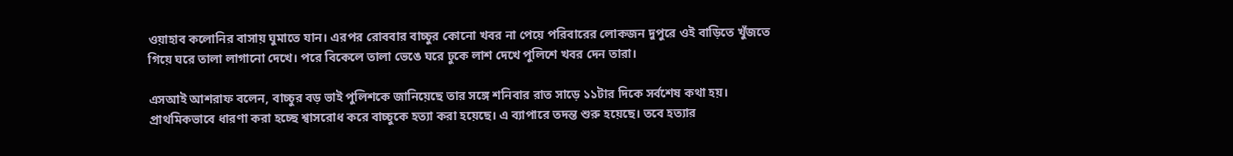ওয়াহাব কলোনির বাসায় ঘুমাতে যান। এরপর রোববার বাচ্চুর কোনো খবর না পেয়ে পরিবারের লোকজন দুপুরে ওই বাড়িতে খুঁজতে গিয়ে ঘরে তালা লাগানো দেখে। পরে বিকেলে তালা ভেঙে ঘরে ঢুকে লাশ দেখে পুলিশে খবর দেন তারা।

এসআই আশরাফ বলেন, বাচ্চুর বড় ভাই পুলিশকে জানিয়েছে তার সঙ্গে শনিবার রাত সাড়ে ১১টার দিকে সর্বশেষ কথা হয়। প্রাথমিকভাবে ধারণা করা হচ্ছে শ্বাসরোধ করে বাচ্চুকে হত্যা করা হয়েছে। এ ব্যাপারে তদন্ত শুরু হয়েছে। তবে হত্যার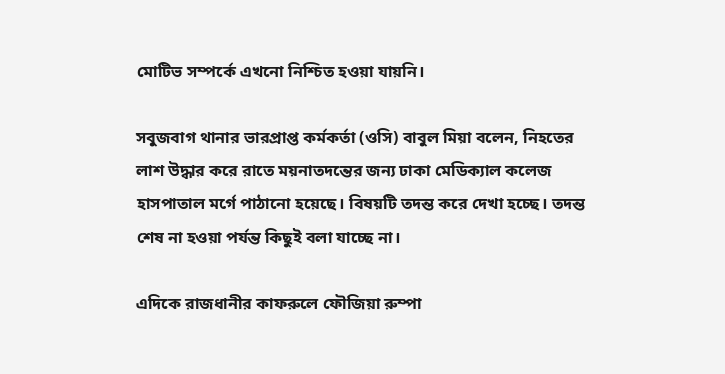মোটিভ সম্পর্কে এখনো নিশ্চিত হওয়া যায়নি।

সবুজবাগ থানার ভারপ্রাপ্ত কর্মকর্তা (ওসি) বাবুল মিয়া বলেন, নিহতের লাশ উদ্ধার করে রাতে ময়নাতদন্তের জন্য ঢাকা মেডিক্যাল কলেজ হাসপাতাল মর্গে পাঠানো হয়েছে। বিষয়টি তদন্ত করে দেখা হচ্ছে। তদন্ত শেষ না হওয়া পর্যন্ত কিছুই বলা যাচ্ছে না।

এদিকে রাজধানীর কাফরুলে ফৌজিয়া রুম্পা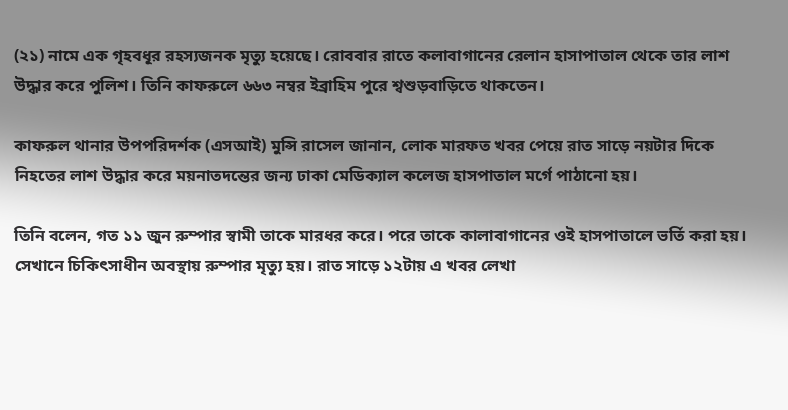(২১) নামে এক গৃহবধূর রহস্যজনক মৃত্যু হয়েছে। রোববার রাতে কলাবাগানের রেলান হাসাপাতাল থেকে তার লাশ উদ্ধার করে পুলিশ। তিনি কাফরুলে ৬৬৩ নম্বর ইব্রাহিম পুরে শ্বশুড়বাড়িতে থাকতেন।

কাফরুল থানার উপপরিদর্শক (এসআই) মুন্সি রাসেল জানান, লোক মারফত খবর পেয়ে রাত সাড়ে নয়টার দিকে নিহতের লাশ উদ্ধার করে ময়নাতদন্তের জন্য ঢাকা মেডিক্যাল কলেজ হাসপাতাল মর্গে পাঠানো হয়।

তিনি বলেন, গত ১১ জুন রুম্পার স্বামী তাকে মারধর করে। পরে তাকে কালাবাগানের ওই হাসপাতালে ভর্তি করা হয়। সেখানে চিকিৎসাধীন অবস্থায় রুম্পার মৃত্যু হয়। রাত সাড়ে ১২টায় এ খবর লেখা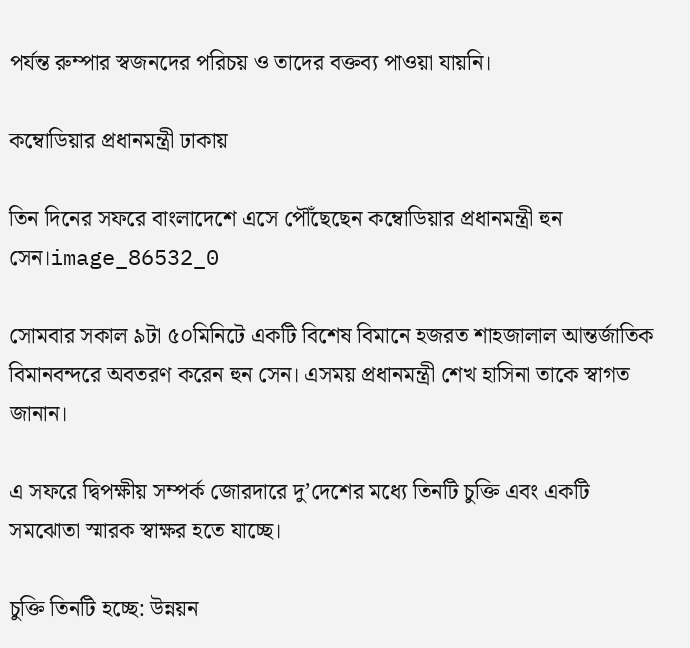পর্যন্ত রুম্পার স্বজনদের পরিচয় ও তাদের বক্তব্য পাওয়া যায়নি।

কম্বোডিয়ার প্রধানমন্ত্রী ঢাকায়

তিন দিনের সফরে বাংলাদেশে এসে পৌঁছেছেন কম্বোডিয়ার প্রধানমন্ত্রী হুন সেন।image_86532_0

সোমবার সকাল ৯টা ৫০মিনিটে একটি বিশেষ বিমানে হজরত শাহজালাল আন্তর্জাতিক বিমানবন্দরে অবতরণ করেন হুন সেন। এসময় প্রধানমন্ত্রী শেখ হাসিনা তাকে স্বাগত জানান।

এ সফরে দ্বিপক্ষীয় সম্পর্ক জোরদারে দু’দেশের মধ্যে তিনটি চুক্তি এবং একটি সমঝোতা স্মারক স্বাক্ষর হতে যাচ্ছে।

চুক্তি তিনটি হচ্ছে: উন্নয়ন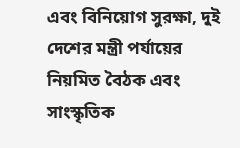এবং বিনিয়োগ সুরক্ষা, দুই দেশের মন্ত্রী পর্যায়ের নিয়মিত বৈঠক এবং সাংস্কৃতিক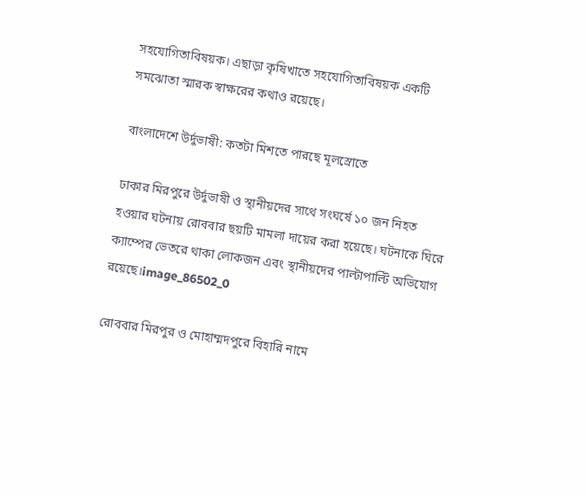সহযোগিতাবিষয়ক। এছাড়া কৃষিখাতে সহযোগিতাবিষয়ক একটি সমঝোতা স্মারক স্বাক্ষরের কথাও রয়েছে।

বাংলাদেশে উর্দুভাষী: কতটা মিশতে পারছে মূলস্রোতে

ঢাকার মিরপুরে উর্দুভাষী ও স্থানীয়দের সাথে সংঘর্ষে ১০ জন নিহত হওয়ার ঘটনায় রোববার ছয়টি মামলা দায়ের করা হয়েছে। ঘটনাকে ঘিরে ক্যাম্পের ভেতরে থাকা লোকজন এবং স্থানীয়দের পাল্টাপাল্টি অভিযোগ রয়েছে।image_86502_0

রোববার মিরপুর ও মোহাম্মদপুরে বিহারি নামে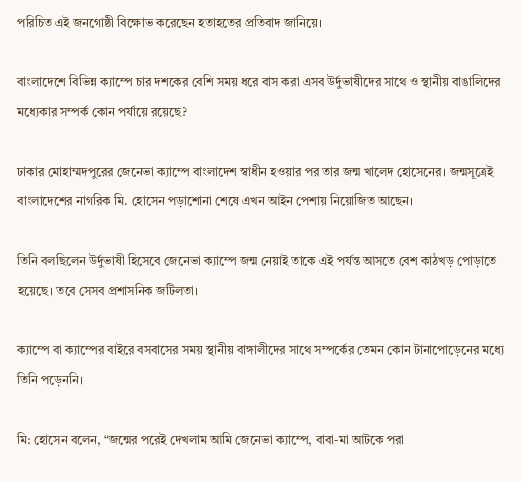পরিচিত এই জনগোষ্ঠী বিক্ষোভ করেছেন হতাহতের প্রতিবাদ জানিয়ে।

বাংলাদেশে বিভিন্ন ক্যাম্পে চার দশকের বেশি সময় ধরে বাস করা এসব উর্দুভাষীদের সাথে ও স্থানীয় বাঙালিদের মধ্যেকার সম্পর্ক কোন পর্যায়ে রয়েছে?

ঢাকার মোহাম্মদপুরের জেনেভা ক্যাম্পে বাংলাদেশ স্বাধীন হওয়ার পর তার জন্ম খালেদ হোসেনের। জন্মসূত্রেই বাংলাদেশের নাগরিক মি. হোসেন পড়াশোনা শেষে এখন আইন পেশায় নিয়োজিত আছেন।

তিনি বলছিলেন উর্দুভাষী হিসেবে জেনেভা ক্যাম্পে জন্ম নেয়াই তাকে এই পর্যন্ত আসতে বেশ কাঠখড় পোড়াতে হয়েছে। তবে সেসব প্রশাসনিক জটিলতা।

ক্যাম্পে বা ক্যাম্পের বাইরে বসবাসের সময় স্থানীয় বাঙ্গালীদের সাথে সম্পর্কের তেমন কোন টানাপোড়েনের মধ্যে তিনি পড়েননি।

মি: হোসেন বলেন, “জন্মের পরেই দেখলাম আমি জেনেভা ক্যাম্পে, বাবা-মা আটকে পরা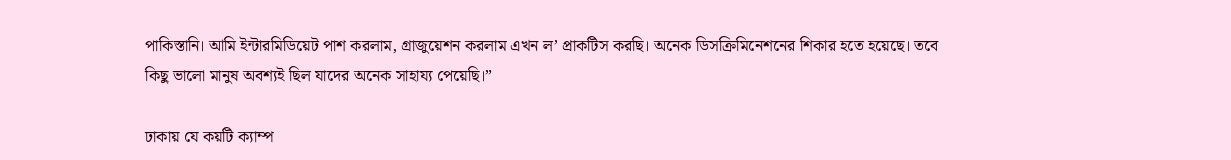পাকিস্তানি। আমি ইন্টারমিডিয়েট পাশ করলাম, গ্রাজুয়েশন করলাম এখন ল’ প্রাকটিস করছি। অনেক ডিসক্রিমিনেশনের শিকার হতে হয়েছে। তবে কিছু ভালো মানুষ অবশ্যই ছিল যাদের অনেক সাহায্য পেয়েছি।”

ঢাকায় যে কয়টি ক্যাম্প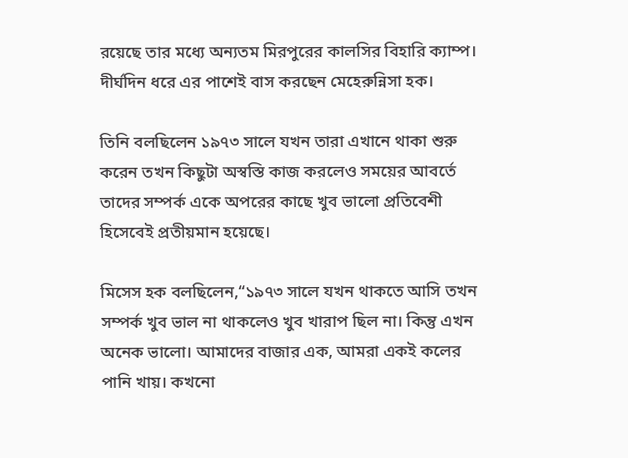রয়েছে তার মধ্যে অন্যতম মিরপুরের কালসির বিহারি ক্যাম্প। দীর্ঘদিন ধরে এর পাশেই বাস করছেন মেহেরুন্নিসা হক।

তিনি বলছিলেন ১৯৭৩ সালে যখন তারা এখানে থাকা শুরু করেন তখন কিছুটা অস্বস্তি কাজ করলেও সময়ের আবর্তে তাদের সম্পর্ক একে অপরের কাছে খুব ভালো প্রতিবেশী হিসেবেই প্রতীয়মান হয়েছে।

মিসেস হক বলছিলেন,“১৯৭৩ সালে যখন থাকতে আসি তখন সম্পর্ক খুব ভাল না থাকলেও খুব খারাপ ছিল না। কিন্তু এখন অনেক ভালো। আমাদের বাজার এক, আমরা একই কলের পানি খায়। কখনো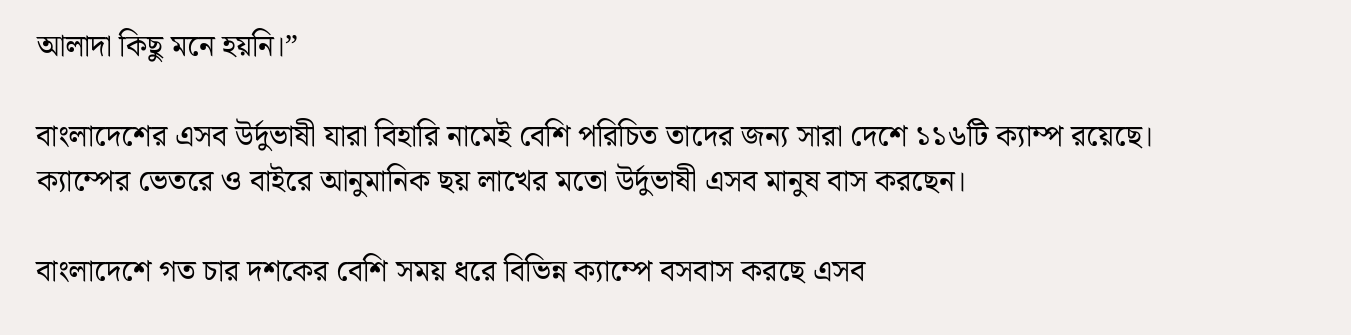আলাদা কিছু মনে হয়নি।”

বাংলাদেশের এসব উর্দুভাষী যারা বিহারি নামেই বেশি পরিচিত তাদের জন্য সারা দেশে ১১৬টি ক্যাম্প রয়েছে। ক্যাম্পের ভেতরে ও বাইরে আনুমানিক ছয় লাখের মতো উর্দুভাষী এসব মানুষ বাস করছেন।

বাংলাদেশে গত চার দশকের বেশি সময় ধরে বিভিন্ন ক্যাম্পে বসবাস করছে এসব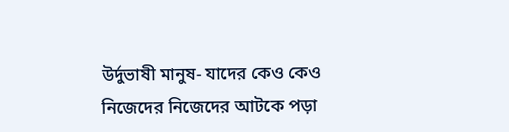উর্দুভাষী মানুষ- যাদের কেও কেও নিজেদের নিজেদের আটকে পড়া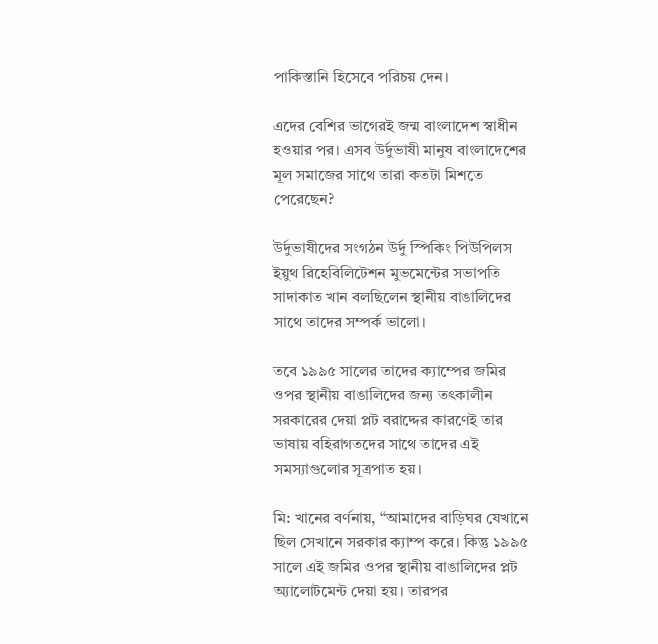পাকিস্তানি হিসেবে পরিচয় দেন।

এদের বেশির ভাগেরই জন্ম বাংলাদেশ স্বাধীন হওয়ার পর। এসব উর্দুভাষী মানুষ বাংলাদেশের মূল সমাজের সাথে তারা কতটা মিশতে পেরেছেন?

উর্দুভাষীদের সংগঠন উর্দু স্পিকিং পিউপিলস ইয়ুথ রিহেবিলিটেশন মুভমেন্টের সভাপতি সাদাকাত খান বলছিলেন স্থানীয় বাঙালিদের সাথে তাদের সম্পর্ক ভালো।

তবে ১৯৯৫ সালের তাদের ক্যাম্পের জমির ওপর স্থানীয় বাঙালিদের জন্য তৎকালীন সরকারের দেয়া প্লট বরাদ্দের কারণেই তার ভাষায় বহিরাগতদের সাথে তাদের এই সমস্যাগুলোর সূত্রপাত হয়।

মি: খানের বর্ণনায়, “আমাদের বাড়িঘর যেখানে ছিল সেখানে সরকার ক্যাম্প করে। কিন্তু ১৯৯৫ সালে এই জমির ওপর স্থানীয় বাঙালিদের প্লট অ্যালোটমেন্ট দেয়া হয়। তারপর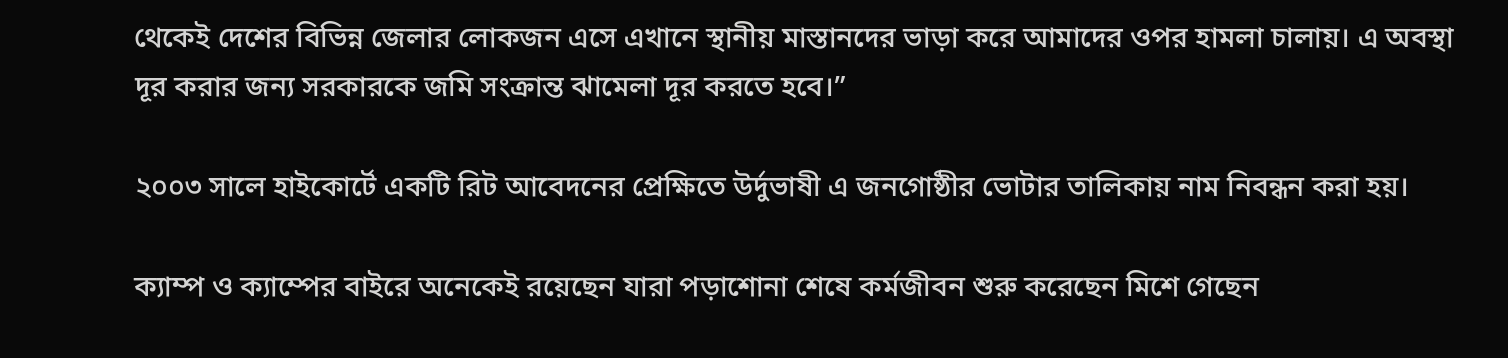থেকেই দেশের বিভিন্ন জেলার লোকজন এসে এখানে স্থানীয় মাস্তানদের ভাড়া করে আমাদের ওপর হামলা চালায়। এ অবস্থা দূর করার জন্য সরকারকে জমি সংক্রান্ত ঝামেলা দূর করতে হবে।”

২০০৩ সালে হাইকোর্টে একটি রিট আবেদনের প্রেক্ষিতে উর্দুভাষী এ জনগোষ্ঠীর ভোটার তালিকায় নাম নিবন্ধন করা হয়।

ক্যাম্প ও ক্যাম্পের বাইরে অনেকেই রয়েছেন যারা পড়াশোনা শেষে কর্মজীবন শুরু করেছেন মিশে গেছেন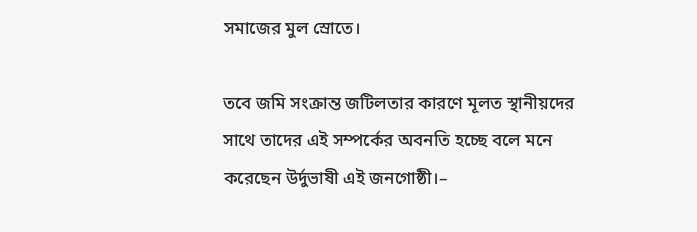সমাজের মুল স্রোতে।

তবে জমি সংক্রান্ত জটিলতার কারণে মূলত স্থানীয়দের সাথে তাদের এই সম্পর্কের অবনতি হচ্ছে বলে মনে করেছেন উর্দুভাষী এই জনগোষ্ঠী।–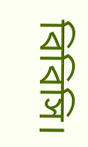বিবিসি।